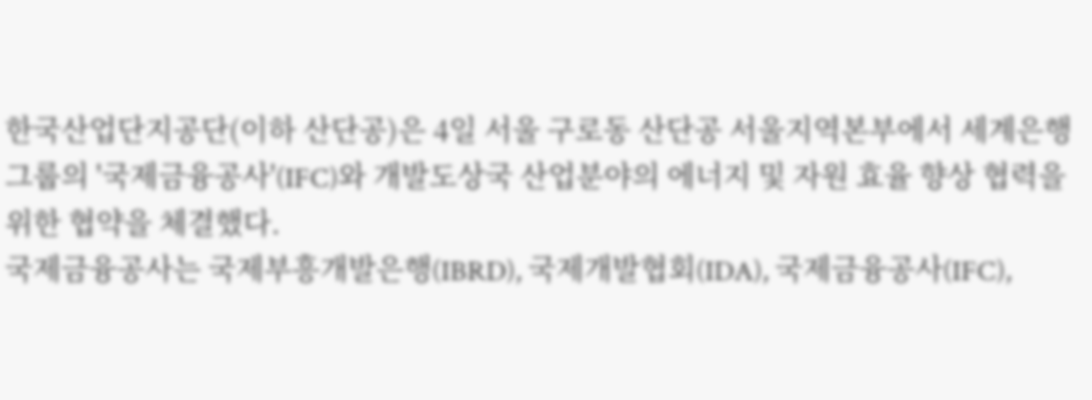한국산업단지공단(이하 산단공)은 4일 서울 구로동 산단공 서울지역본부에서 세계은행그룹의 '국제금융공사'(IFC)와 개발도상국 산업분야의 에너지 및 자원 효율 향상 협력을 위한 협약을 체결했다.
국제금융공사는 국제부흥개발은행(IBRD), 국제개발협회(IDA), 국제금융공사(IFC),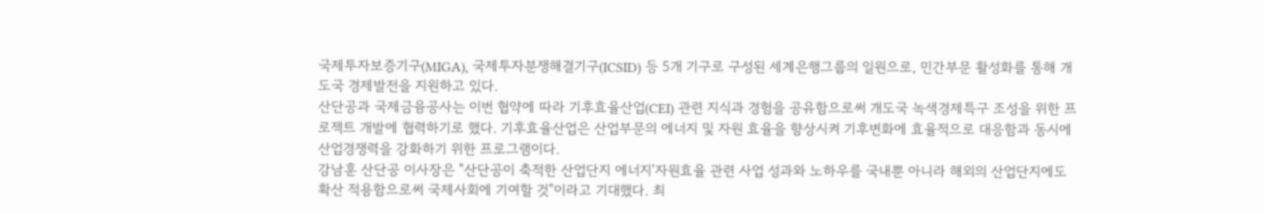국제투자보증기구(MIGA), 국제투자분쟁해결기구(ICSID) 등 5개 기구로 구성된 세계은행그룹의 일원으로, 민간부문 활성화를 통해 개도국 경제발전을 지원하고 있다.
산단공과 국제금융공사는 이번 협약에 따라 기후효율산업(CEI) 관련 지식과 경험을 공유함으로써 개도국 녹색경제특구 조성을 위한 프로젝트 개발에 협력하기로 했다. 기후효율산업은 산업부문의 에너지 및 자원 효율을 향상시켜 기후변화에 효율적으로 대응함과 동시에 산업경쟁력을 강화하기 위한 프로그램이다.
강남훈 산단공 이사장은 "산단공이 축적한 산업단지 에너지'자원효율 관련 사업 성과와 노하우를 국내뿐 아니라 해외의 산업단지에도 확산 적용함으로써 국제사회에 기여할 것"이라고 기대했다. 최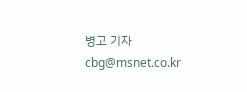병고 기자 cbg@msnet.co.kr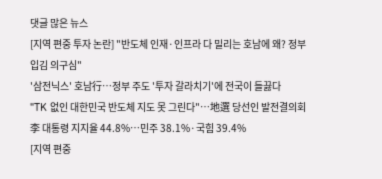댓글 많은 뉴스
[지역 편중 투자 논란] "반도체 인재·인프라 다 밀리는 호남에 왜? 정부 입김 의구심"
'삼전닉스' 호남行…정부 주도 '투자 갈라치기'에 전국이 들끓다
"TK 없인 대한민국 반도체 지도 못 그린다"…地選 당선인 발전결의회
李 대통령 지지율 44.8%…민주 38.1%·국힘 39.4%
[지역 편중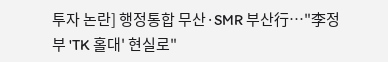투자 논란] 행정통합 무산·SMR 부산行…"李정부 'TK 홀대' 현실로"